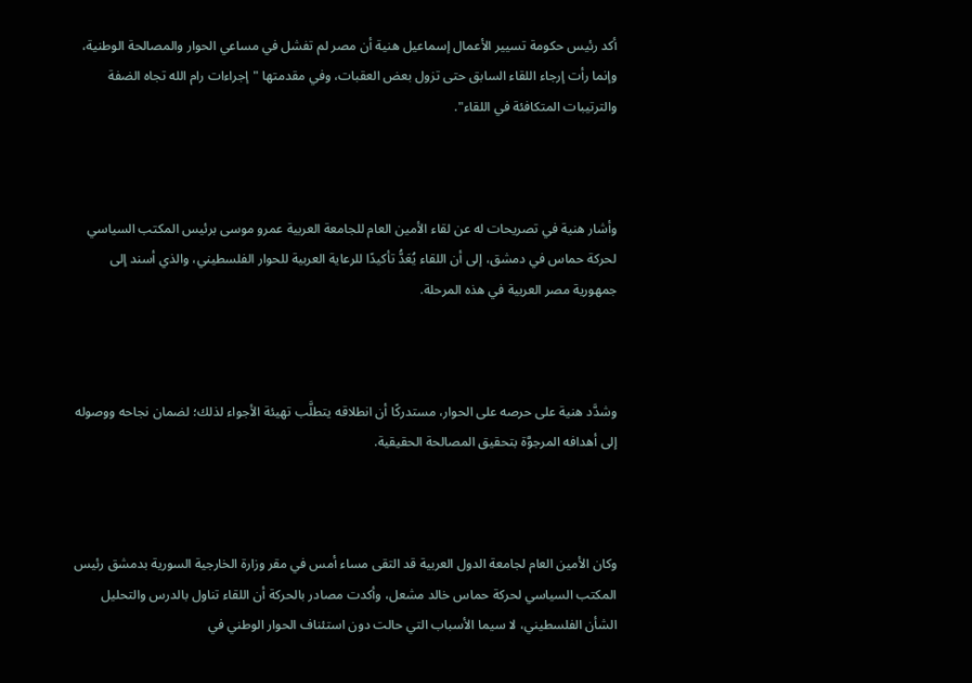أكد رئيس حكومة تسيير الأعمال إسماعيل هنية أن مصر لم تفشل في مساعي الحوار والمصالحة الوطنية، وإنما رأت إرجاء اللقاء السابق حتى تزول بعض العقبات، وفي مقدمتها "إجراءات رام الله تجاه الضفة والترتيبات المتكافئة في اللقاء".



وأشار هنية في تصريحات له عن لقاء الأمين العام للجامعة العربية عمرو موسى برئيس المكتب السياسي لحركة حماس في دمشق، إلى أن اللقاء يُعَدُّ تأكيدًا للرعاية العربية للحوار الفلسطيني، والذي أسند إلى جمهورية مصر العربية في هذه المرحلة.



وشدَّد هنية على حرصه على الحوار، مستدركًا أن انطلاقه يتطلَّب تهيئة الأجواء لذلك؛ لضمان نجاحه ووصوله إلى أهدافه المرجوَّة بتحقيق المصالحة الحقيقية.



وكان الأمين العام لجامعة الدول العربية قد التقى مساء أمس في مقر وزارة الخارجية السورية بدمشق رئيس المكتب السياسي لحركة حماس خالد مشعل، وأكدت مصادر بالحركة أن اللقاء تناول بالدرس والتحليل الشأن الفلسطيني، لا سيما الأسباب التي حالت دون استئناف الحوار الوطني في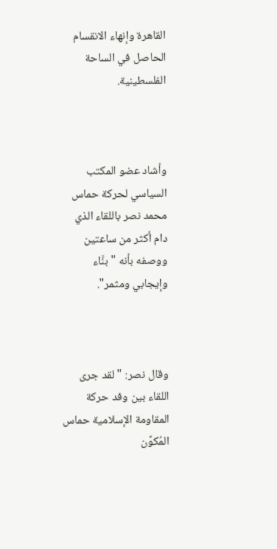القاهرة وإنهاء الانقسام الحاصل في الساحة الفلسطينية.



وأشاد عضو المكتب السياسي لحركة حماس محمد نصر باللقاء الذي دام أكثر من ساعتين ووصفه بأنه "بنَّاء وإيجابي ومثمر".



وقال نصر: "لقد جرى اللقاء بين وفد حركة المقاومة الإسلامية حماس المُكوَّن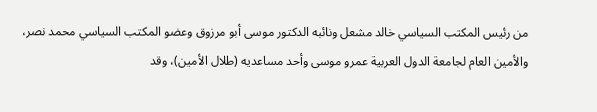من رئيس المكتب السياسي خالد مشعل ونائبه الدكتور موسى أبو مرزوق وعضو المكتب السياسي محمد نصر، والأمين العام لجامعة الدول العربية عمرو موسى وأحد مساعديه (طلال الأمين)، وقد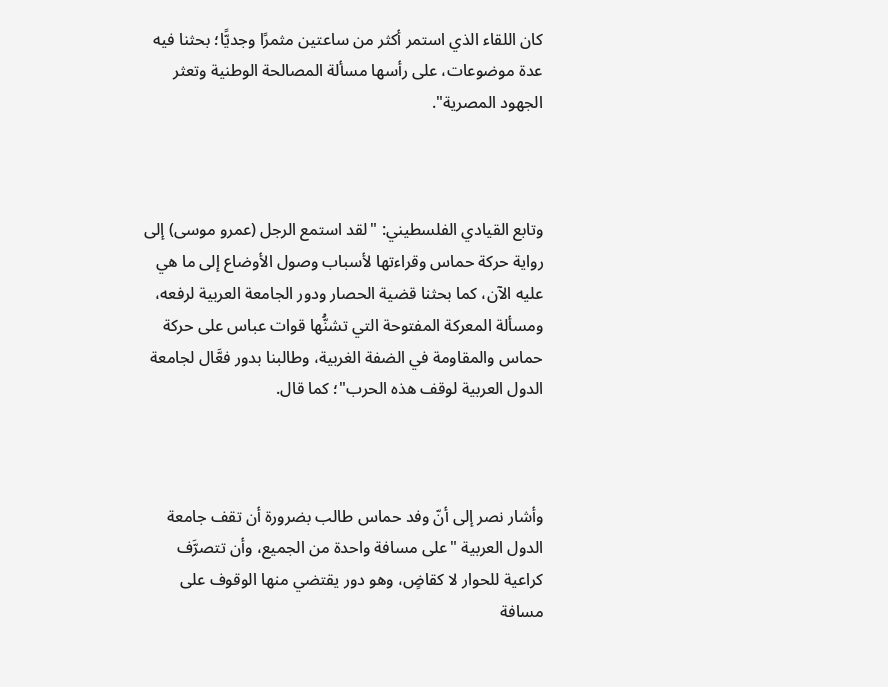كان اللقاء الذي استمر أكثر من ساعتين مثمرًا وجديًّا؛ بحثنا فيه عدة موضوعات، على رأسها مسألة المصالحة الوطنية وتعثر الجهود المصرية".



وتابع القيادي الفلسطيني: "لقد استمع الرجل (عمرو موسى) إلى رواية حركة حماس وقراءتها لأسباب وصول الأوضاع إلى ما هي عليه الآن، كما بحثنا قضية الحصار ودور الجامعة العربية لرفعه، ومسألة المعركة المفتوحة التي تشنُّها قوات عباس على حركة حماس والمقاومة في الضفة الغربية، وطالبنا بدور فعَّال لجامعة الدول العربية لوقف هذه الحرب"؛ كما قال.



وأشار نصر إلى أنّ وفد حماس طالب بضرورة أن تقف جامعة الدول العربية "على مسافة واحدة من الجميع، وأن تتصرَّف كراعية للحوار لا كقاضٍ، وهو دور يقتضي منها الوقوف على مسافة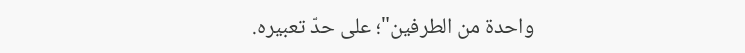واحدة من الطرفين"؛ على حدّ تعبيره.